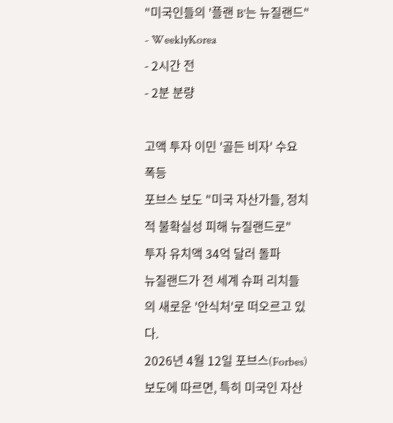"미국인들의 '플랜 B'는 뉴질랜드"
- WeeklyKorea
- 2시간 전
- 2분 분량

고액 투자 이민 '골든 비자' 수요 폭등
포브스 보도 "미국 자산가들, 정치적 불확실성 피해 뉴질랜드로"
투자 유치액 34억 달러 돌파
뉴질랜드가 전 세계 슈퍼 리치들의 새로운 '안식처'로 떠오르고 있다.
2026년 4월 12일 포브스(Forbes) 보도에 따르면, 특히 미국인 자산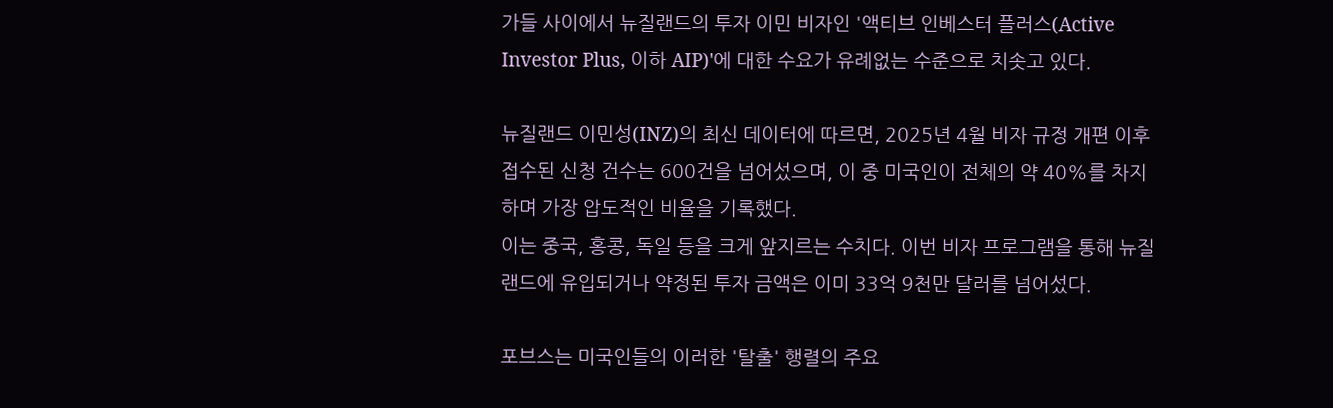가들 사이에서 뉴질랜드의 투자 이민 비자인 '액티브 인베스터 플러스(Active Investor Plus, 이하 AIP)'에 대한 수요가 유례없는 수준으로 치솟고 있다.

뉴질랜드 이민성(INZ)의 최신 데이터에 따르면, 2025년 4월 비자 규정 개편 이후 접수된 신청 건수는 600건을 넘어섰으며, 이 중 미국인이 전체의 약 40%를 차지하며 가장 압도적인 비율을 기록했다.
이는 중국, 홍콩, 독일 등을 크게 앞지르는 수치다. 이번 비자 프로그램을 통해 뉴질랜드에 유입되거나 약정된 투자 금액은 이미 33억 9천만 달러를 넘어섰다.

포브스는 미국인들의 이러한 '탈출' 행렬의 주요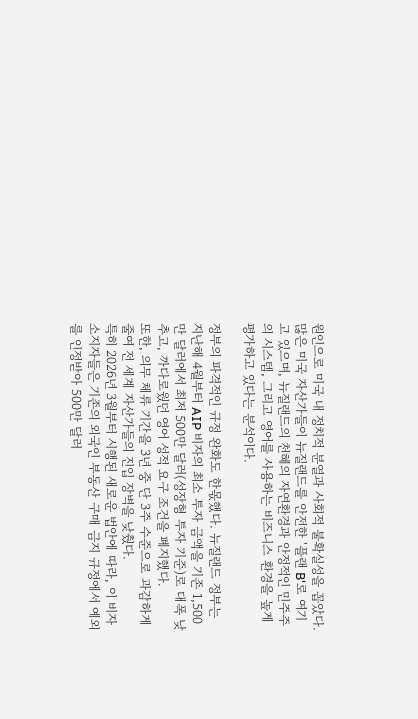원인으로 미국 내 정치적 분열과 사회적 불확실성을 꼽았다.
많은 미국 자산가들이 뉴질랜드를 안전한 '플랜 B'로 여기고 있으며, 뉴질랜드의 천혜의 자연환경과 안정적인 민주주의 시스템, 그리고 영어를 사용하는 비즈니스 환경을 높게 평가하고 있다는 분석이다.

정부의 파격적인 규정 완화도 한몫했다. 뉴질랜드 정부는 지난해 4월부터 AIP 비자의 최소 투자 금액을 기존 1,500만 달러에서 최저 500만 달러(성장형 투자 기준)로 대폭 낮추고, 까다로웠던 영어 성적 요구 조건을 폐지했다.
또한, 의무 체류 기간을 3년 중 단 3주 수준으로 과감하게 줄여 전 세계 자산가들의 진입 장벽을 낮췄다.
특히 2026년 3월부터 시행된 새로운 법안에 따라, 이 비자 소지자들은 기존의 외국인 부동산 구매 금지 규정에서 예외를 인정받아 500만 달러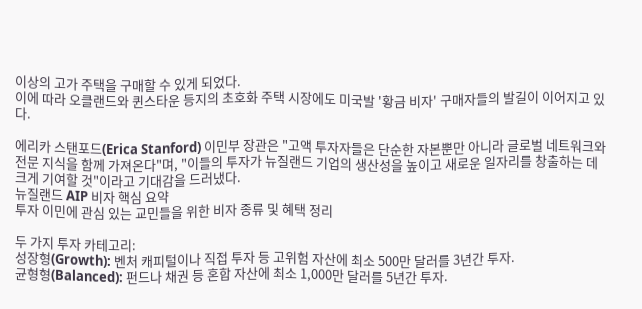이상의 고가 주택을 구매할 수 있게 되었다.
이에 따라 오클랜드와 퀸스타운 등지의 초호화 주택 시장에도 미국발 '황금 비자' 구매자들의 발길이 이어지고 있다.

에리카 스탠포드(Erica Stanford) 이민부 장관은 "고액 투자자들은 단순한 자본뿐만 아니라 글로벌 네트워크와 전문 지식을 함께 가져온다"며, "이들의 투자가 뉴질랜드 기업의 생산성을 높이고 새로운 일자리를 창출하는 데 크게 기여할 것"이라고 기대감을 드러냈다.
뉴질랜드 AIP 비자 핵심 요약
투자 이민에 관심 있는 교민들을 위한 비자 종류 및 혜택 정리

두 가지 투자 카테고리:
성장형(Growth): 벤처 캐피털이나 직접 투자 등 고위험 자산에 최소 500만 달러를 3년간 투자.
균형형(Balanced): 펀드나 채권 등 혼합 자산에 최소 1,000만 달러를 5년간 투자.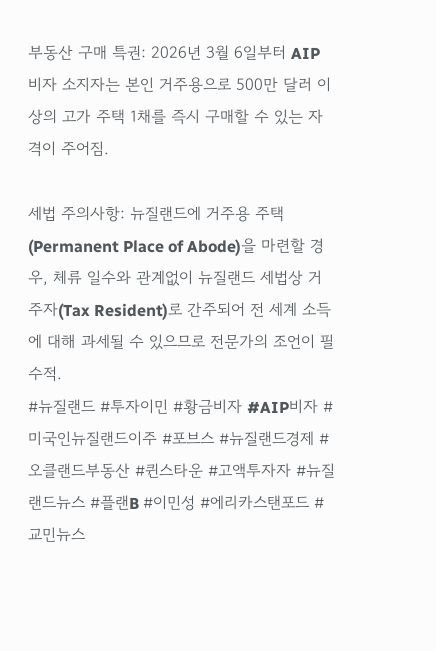부동산 구매 특권: 2026년 3월 6일부터 AIP 비자 소지자는 본인 거주용으로 500만 달러 이상의 고가 주택 1채를 즉시 구매할 수 있는 자격이 주어짐.

세법 주의사항: 뉴질랜드에 거주용 주택(Permanent Place of Abode)을 마련할 경우, 체류 일수와 관계없이 뉴질랜드 세법상 거주자(Tax Resident)로 간주되어 전 세계 소득에 대해 과세될 수 있으므로 전문가의 조언이 필수적.
#뉴질랜드 #투자이민 #황금비자 #AIP비자 #미국인뉴질랜드이주 #포브스 #뉴질랜드경제 #오클랜드부동산 #퀸스타운 #고액투자자 #뉴질랜드뉴스 #플랜B #이민성 #에리카스탠포드 #교민뉴스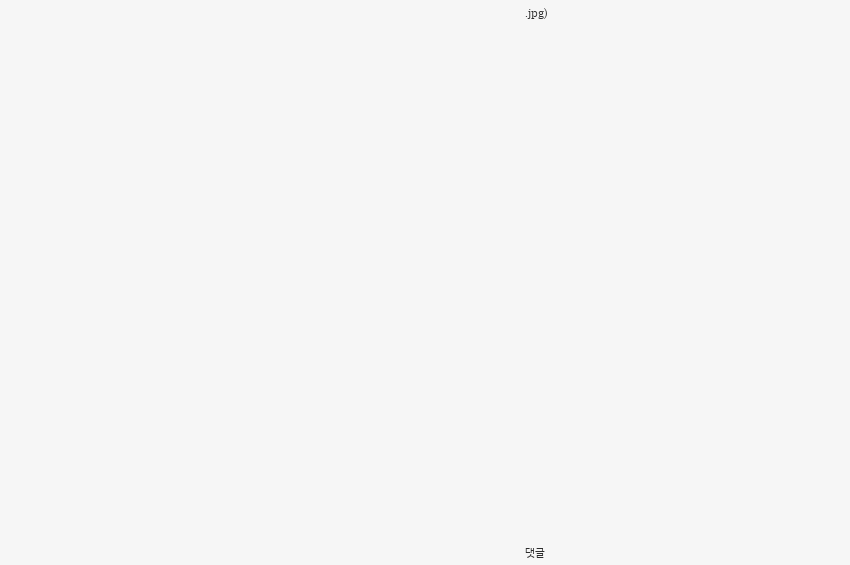.jpg)






























댓글